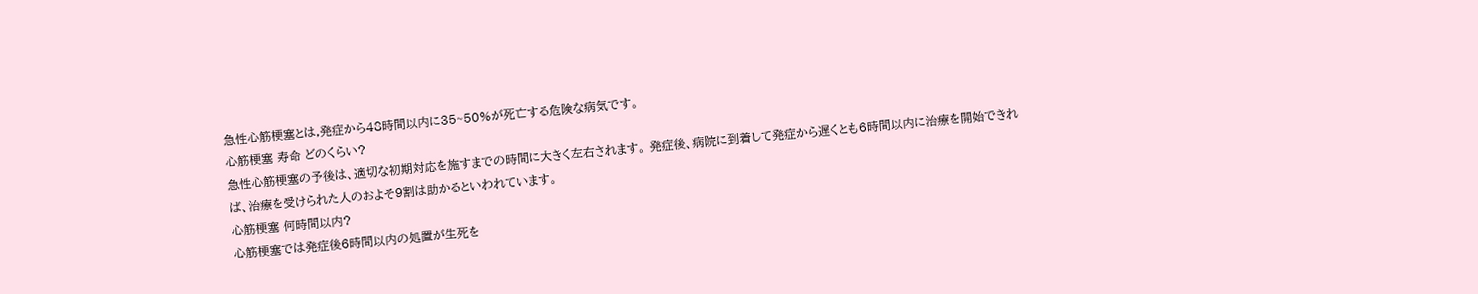急性心筋梗塞とは,発症から48時間以内に35~50%が死亡する危険な病気です。
心筋梗塞 寿命 どのくらい?
急性心筋梗塞の予後は、適切な初期対応を施すまでの時間に大きく左右されます。 発症後、病院に到着して発症から遅くとも6時間以内に治療を開始できれば、治療を受けられた人のおよそ9割は助かるといわれています。
心筋梗塞 何時間以内?
心筋梗塞では発症後6時間以内の処置が生死を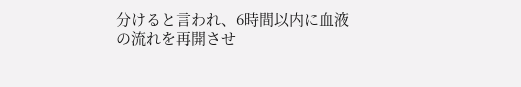分けると言われ、6時間以内に血液の流れを再開させ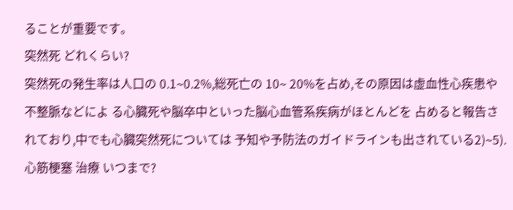ることが重要です。
突然死 どれくらい?
突然死の発生率は人口の 0.1∼0.2%,総死亡の 10∼ 20%を占め,その原因は虚血性心疾患や不整脈などによ る心臓死や脳卒中といった脳心血管系疾病がほとんどを 占めると報告されており,中でも心臓突然死については 予知や予防法のガイドラインも出されている2)∼5).
心筋梗塞 治療 いつまで?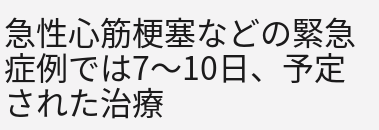急性心筋梗塞などの緊急症例では7〜10日、予定された治療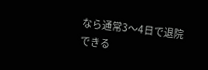なら通常3〜4日で退院できる